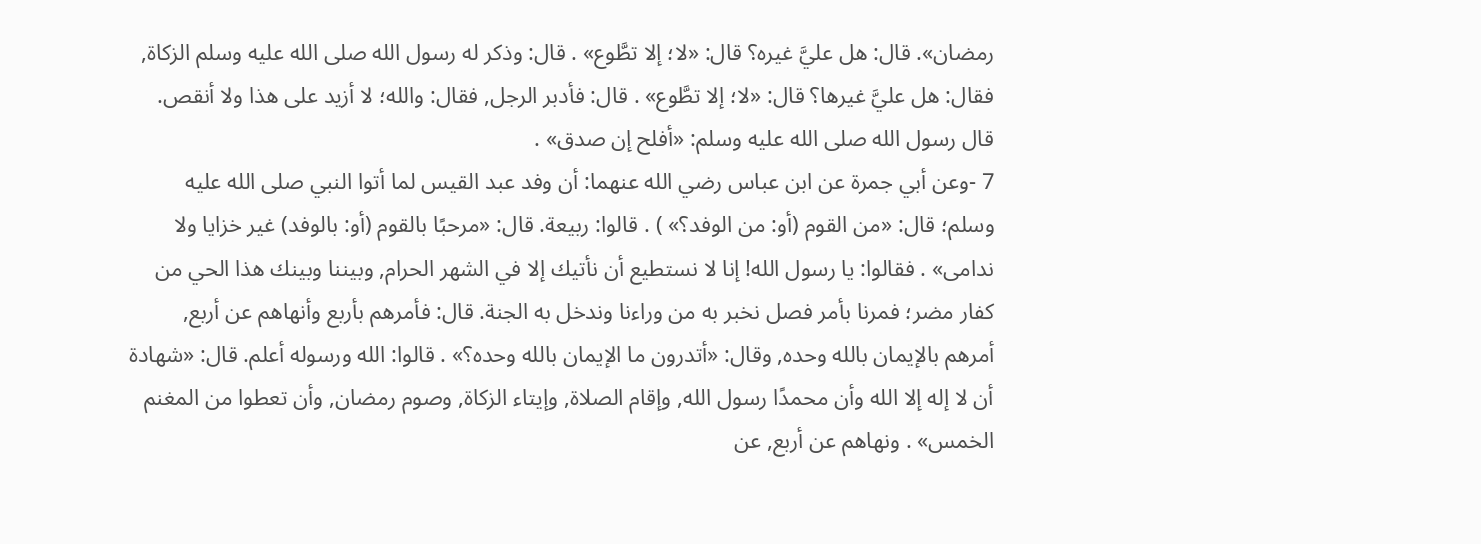رمضان». قال: هل عليَّ غيره؟ قال: «لا؛ إلا تطَّوع» . قال: وذكر له رسول الله صلى الله عليه وسلم الزكاة, فقال: هل عليَّ غيرها؟ قال: «لا؛ إلا تطَّوع» . قال: فأدبر الرجل, فقال: والله؛ لا أزيد على هذا ولا أنقص. قال رسول الله صلى الله عليه وسلم: «أفلح إن صدق» .
7 -وعن أبي جمرة عن ابن عباس رضي الله عنهما: أن وفد عبد القيس لما أتوا النبي صلى الله عليه وسلم؛ قال: «من القوم (أو: من الوفد؟» ) . قالوا: ربيعة. قال: «مرحبًا بالقوم (أو: بالوفد) غير خزايا ولا ندامى» . فقالوا: يا رسول الله! إنا لا نستطيع أن نأتيك إلا في الشهر الحرام, وبيننا وبينك هذا الحي من كفار مضر؛ فمرنا بأمر فصل نخبر به من وراءنا وندخل به الجنة. قال: فأمرهم بأربع وأنهاهم عن أربع, أمرهم بالإيمان بالله وحده, وقال: «أتدرون ما الإيمان بالله وحده؟» . قالوا: الله ورسوله أعلم. قال: «شهادة أن لا إله إلا الله وأن محمدًا رسول الله, وإقام الصلاة, وإيتاء الزكاة, وصوم رمضان, وأن تعطوا من المغنم الخمس» . ونهاهم عن أربع, عن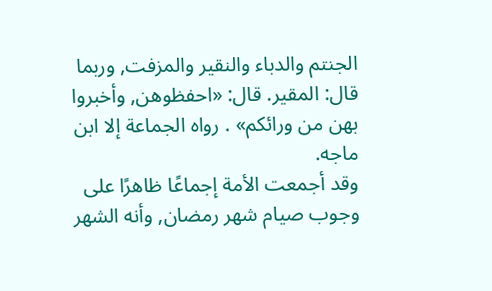الجنتم والدباء والنقير والمزفت, وربما قال: المقير. قال: «احفظوهن, وأخبروا بهن من ورائكم» . رواه الجماعة إلا ابن ماجه.
وقد أجمعت الأمة إجماعًا ظاهرًا على وجوب صيام شهر رمضان, وأنه الشهر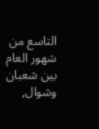التاسع من شهور العام بين شعبان وشوال,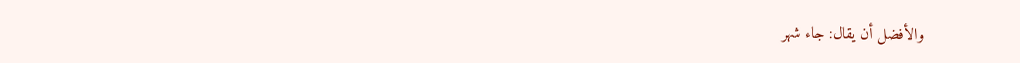والأفضل أن يقال: جاء شهر